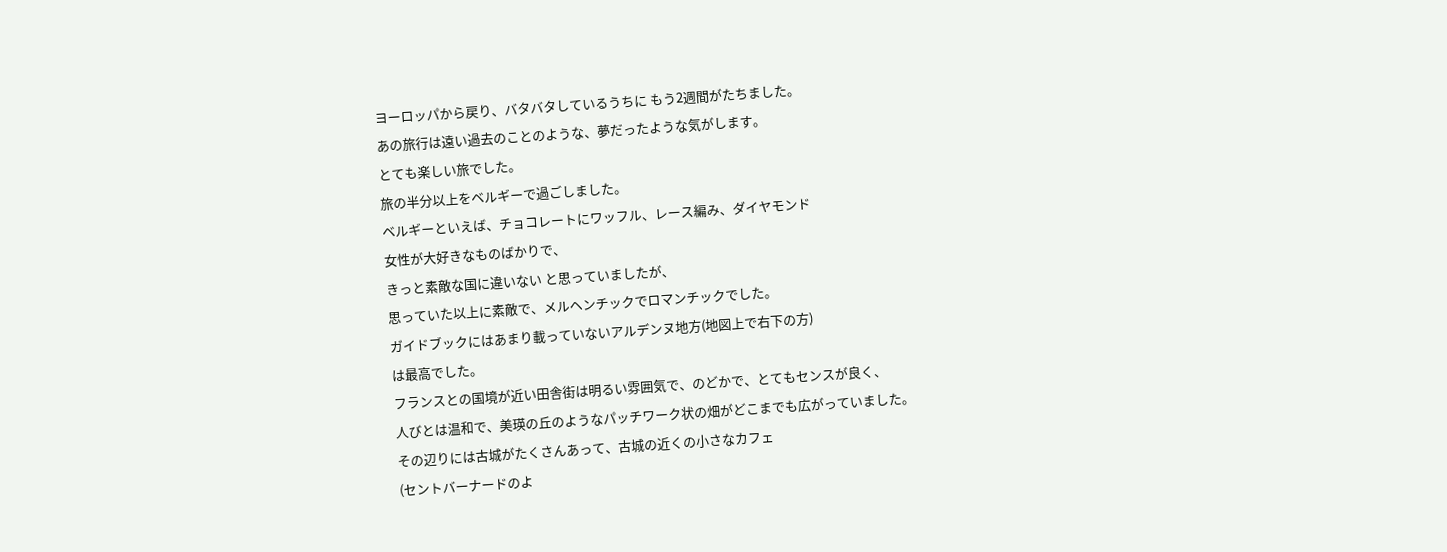ヨーロッパから戻り、バタバタしているうちに もう2週間がたちました。
あの旅行は遠い過去のことのような、夢だったような気がします。
とても楽しい旅でした。
旅の半分以上をベルギーで過ごしました。
ベルギーといえば、チョコレートにワッフル、レース編み、ダイヤモンド
女性が大好きなものばかりで、
きっと素敵な国に違いない と思っていましたが、
思っていた以上に素敵で、メルヘンチックでロマンチックでした。
ガイドブックにはあまり載っていないアルデンヌ地方(地図上で右下の方)
は最高でした。
フランスとの国境が近い田舎街は明るい雰囲気で、のどかで、とてもセンスが良く、
人びとは温和で、美瑛の丘のようなパッチワーク状の畑がどこまでも広がっていました。
その辺りには古城がたくさんあって、古城の近くの小さなカフェ
(セントバーナードのよ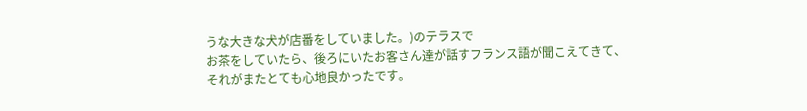うな大きな犬が店番をしていました。)のテラスで
お茶をしていたら、後ろにいたお客さん達が話すフランス語が聞こえてきて、
それがまたとても心地良かったです。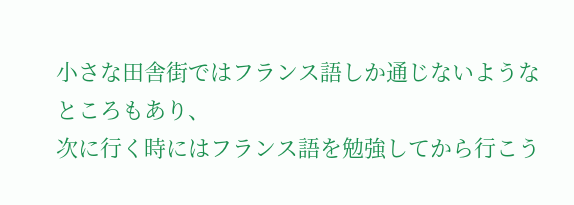小さな田舎街ではフランス語しか通じないようなところもあり、
次に行く時にはフランス語を勉強してから行こう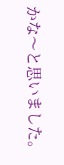かな〜と思いました。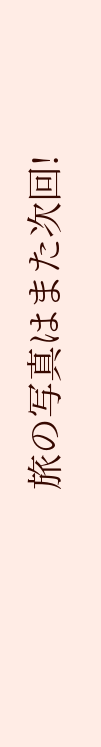旅の写真はまた次回!